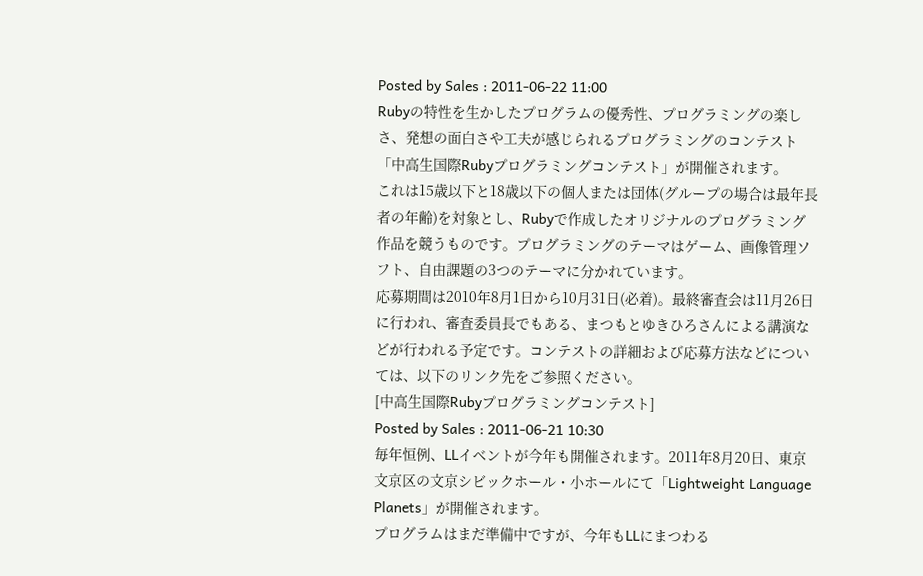Posted by Sales : 2011-06-22 11:00
Rubyの特性を生かしたプログラムの優秀性、プログラミングの楽しさ、発想の面白さや工夫が感じられるプログラミングのコンテスト「中高生国際Rubyプログラミングコンテスト」が開催されます。
これは15歳以下と18歳以下の個人または団体(グループの場合は最年長者の年齢)を対象とし、Rubyで作成したオリジナルのプログラミング作品を競うものです。プログラミングのテーマはゲーム、画像管理ソフト、自由課題の3つのテーマに分かれています。
応募期間は2010年8月1日から10月31日(必着)。最終審査会は11月26日に行われ、審査委員長でもある、まつもとゆきひろさんによる講演などが行われる予定です。コンテストの詳細および応募方法などについては、以下のリンク先をご参照ください。
[中高生国際Rubyプログラミングコンテスト]
Posted by Sales : 2011-06-21 10:30
毎年恒例、LLイベントが今年も開催されます。2011年8月20日、東京 文京区の文京シビックホール・小ホールにて「Lightweight Language Planets」が開催されます。
プログラムはまだ準備中ですが、今年もLLにまつわる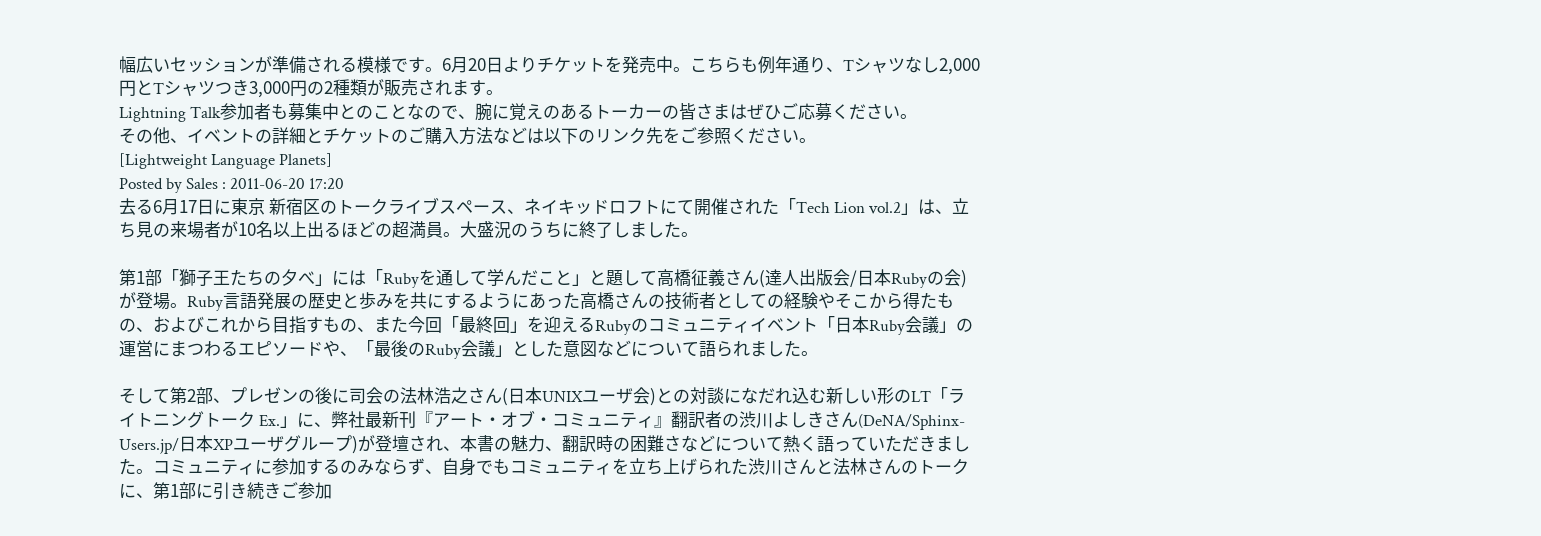幅広いセッションが準備される模様です。6月20日よりチケットを発売中。こちらも例年通り、Tシャツなし2,000円とTシャツつき3,000円の2種類が販売されます。
Lightning Talk参加者も募集中とのことなので、腕に覚えのあるトーカーの皆さまはぜひご応募ください。
その他、イベントの詳細とチケットのご購入方法などは以下のリンク先をご参照ください。
[Lightweight Language Planets]
Posted by Sales : 2011-06-20 17:20
去る6月17日に東京 新宿区のトークライブスペース、ネイキッドロフトにて開催された「Tech Lion vol.2」は、立ち見の来場者が10名以上出るほどの超満員。大盛況のうちに終了しました。

第1部「獅子王たちの夕べ」には「Rubyを通して学んだこと」と題して高橋征義さん(達人出版会/日本Rubyの会)が登場。Ruby言語発展の歴史と歩みを共にするようにあった高橋さんの技術者としての経験やそこから得たもの、およびこれから目指すもの、また今回「最終回」を迎えるRubyのコミュニティイベント「日本Ruby会議」の運営にまつわるエピソードや、「最後のRuby会議」とした意図などについて語られました。

そして第2部、プレゼンの後に司会の法林浩之さん(日本UNIXユーザ会)との対談になだれ込む新しい形のLT「ライトニングトーク Ex.」に、弊社最新刊『アート・オブ・コミュニティ』翻訳者の渋川よしきさん(DeNA/Sphinx-Users.jp/日本XPユーザグループ)が登壇され、本書の魅力、翻訳時の困難さなどについて熱く語っていただきました。コミュニティに参加するのみならず、自身でもコミュニティを立ち上げられた渋川さんと法林さんのトークに、第1部に引き続きご参加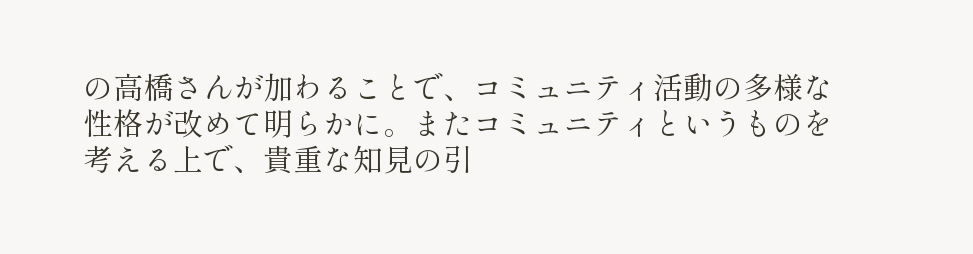の高橋さんが加わることで、コミュニティ活動の多様な性格が改めて明らかに。またコミュニティというものを考える上で、貴重な知見の引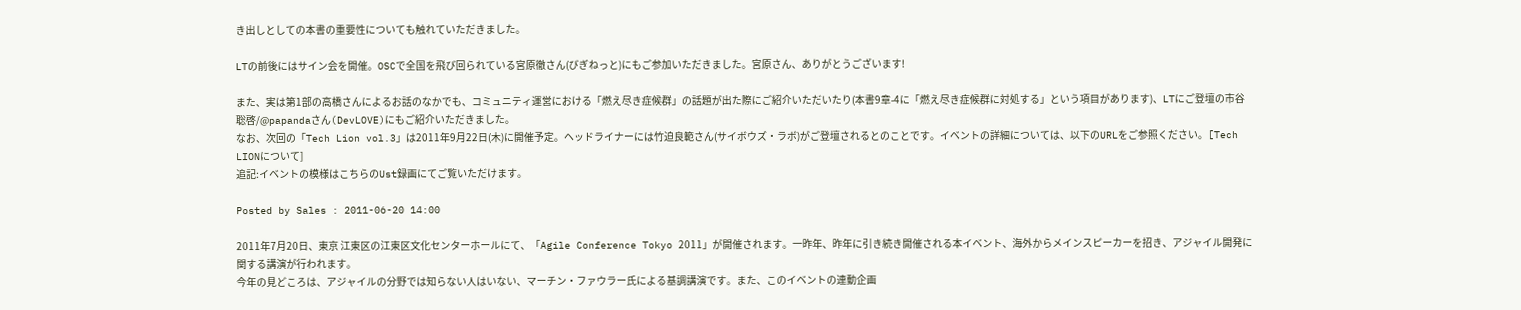き出しとしての本書の重要性についても触れていただきました。

LTの前後にはサイン会を開催。OSCで全国を飛び回られている宮原徹さん(びぎねっと)にもご参加いただきました。宮原さん、ありがとうございます!

また、実は第1部の高橋さんによるお話のなかでも、コミュニティ運営における「燃え尽き症候群」の話題が出た際にご紹介いただいたり(本書9章-4に「燃え尽き症候群に対処する」という項目があります)、LTにご登壇の市谷聡啓/@papandaさん(DevLOVE)にもご紹介いただきました。
なお、次回の「Tech Lion vol.3」は2011年9月22日(木)に開催予定。ヘッドライナーには竹迫良範さん(サイボウズ・ラボ)がご登壇されるとのことです。イベントの詳細については、以下のURLをご参照ください。[Tech LIONについて]
追記:イベントの模様はこちらのUst録画にてご覧いただけます。

Posted by Sales : 2011-06-20 14:00

2011年7月20日、東京 江東区の江東区文化センターホールにて、「Agile Conference Tokyo 2011」が開催されます。一昨年、昨年に引き続き開催される本イベント、海外からメインスピーカーを招き、アジャイル開発に関する講演が行われます。
今年の見どころは、アジャイルの分野では知らない人はいない、マーチン・ファウラー氏による基調講演です。また、このイベントの連動企画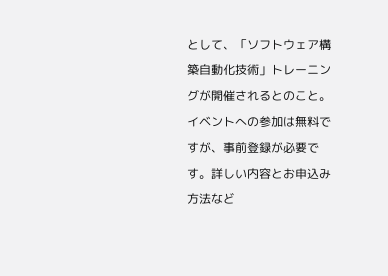として、「ソフトウェア構築自動化技術」トレーニングが開催されるとのこと。イベントへの参加は無料ですが、事前登録が必要です。詳しい内容とお申込み方法など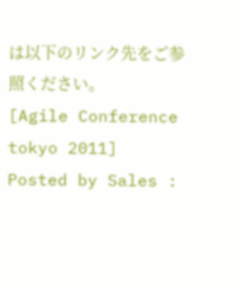は以下のリンク先をご参照ください。
[Agile Conference tokyo 2011]
Posted by Sales :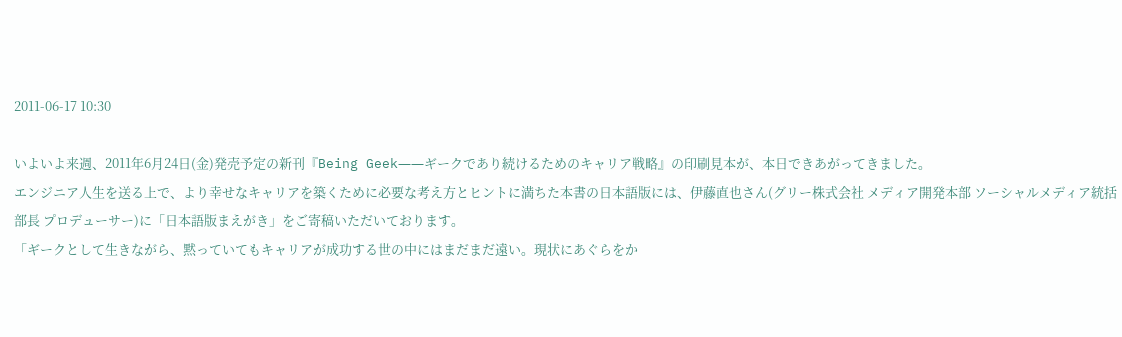2011-06-17 10:30

いよいよ来週、2011年6月24日(金)発売予定の新刊『Being Geek――ギークであり続けるためのキャリア戦略』の印刷見本が、本日できあがってきました。
エンジニア人生を送る上で、より幸せなキャリアを築くために必要な考え方とヒントに満ちた本書の日本語版には、伊藤直也さん(グリー株式会社 メディア開発本部 ソーシャルメディア統括部長 プロデューサー)に「日本語版まえがき」をご寄稿いただいております。
「ギークとして生きながら、黙っていてもキャリアが成功する世の中にはまだまだ遠い。現状にあぐらをか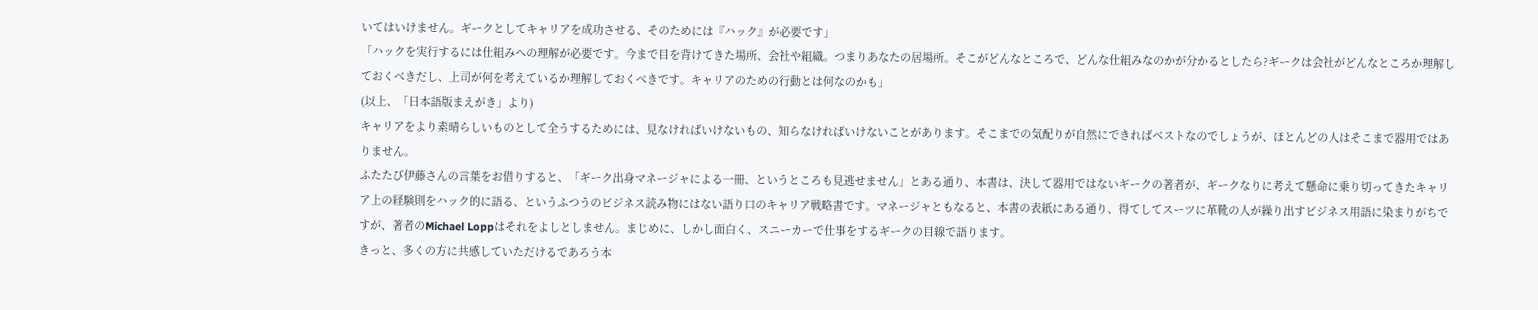いてはいけません。ギークとしてキャリアを成功させる、そのためには『ハック』が必要です」
「ハックを実行するには仕組みへの理解が必要です。今まで目を背けてきた場所、会社や組織。つまりあなたの居場所。そこがどんなところで、どんな仕組みなのかが分かるとしたら?ギークは会社がどんなところか理解しておくべきだし、上司が何を考えているか理解しておくべきです。キャリアのための行動とは何なのかも」
(以上、「日本語版まえがき」より)
キャリアをより素晴らしいものとして全うするためには、見なければいけないもの、知らなければいけないことがあります。そこまでの気配りが自然にできればベストなのでしょうが、ほとんどの人はそこまで器用ではありません。
ふたたび伊藤さんの言葉をお借りすると、「ギーク出身マネージャによる一冊、というところも見逃せません」とある通り、本書は、決して器用ではないギークの著者が、ギークなりに考えて懸命に乗り切ってきたキャリア上の経験則をハック的に語る、というふつうのビジネス読み物にはない語り口のキャリア戦略書です。マネージャともなると、本書の表紙にある通り、得てしてスーツに革靴の人が繰り出すビジネス用語に染まりがちですが、著者のMichael Loppはそれをよしとしません。まじめに、しかし面白く、スニーカーで仕事をするギークの目線で語ります。
きっと、多くの方に共感していただけるであろう本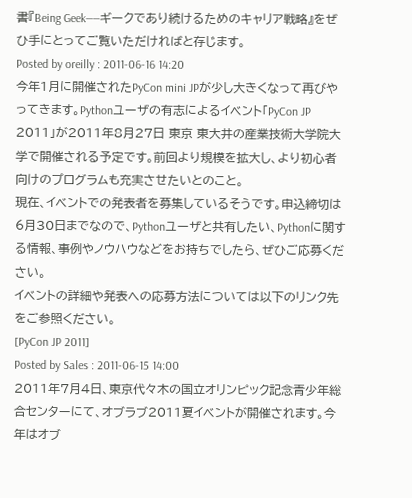書『Being Geek――ギークであり続けるためのキャリア戦略』をぜひ手にとってご覧いただければと存じます。
Posted by oreilly : 2011-06-16 14:20
今年1月に開催されたPyCon mini JPが少し大きくなって再びやってきます。Pythonユーザの有志によるイベント「PyCon JP 2011」が2011年8月27日 東京 東大井の産業技術大学院大学で開催される予定です。前回より規模を拡大し、より初心者向けのプログラムも充実させたいとのこと。
現在、イベントでの発表者を募集しているそうです。申込締切は6月30日までなので、Pythonユーザと共有したい、Pythonに関する情報、事例やノウハウなどをお持ちでしたら、ぜひご応募ください。
イベントの詳細や発表への応募方法については以下のリンク先をご参照ください。
[PyCon JP 2011]
Posted by Sales : 2011-06-15 14:00
2011年7月4日、東京代々木の国立オリンピック記念青少年総合センターにて、オブラブ2011夏イベントが開催されます。今年はオブ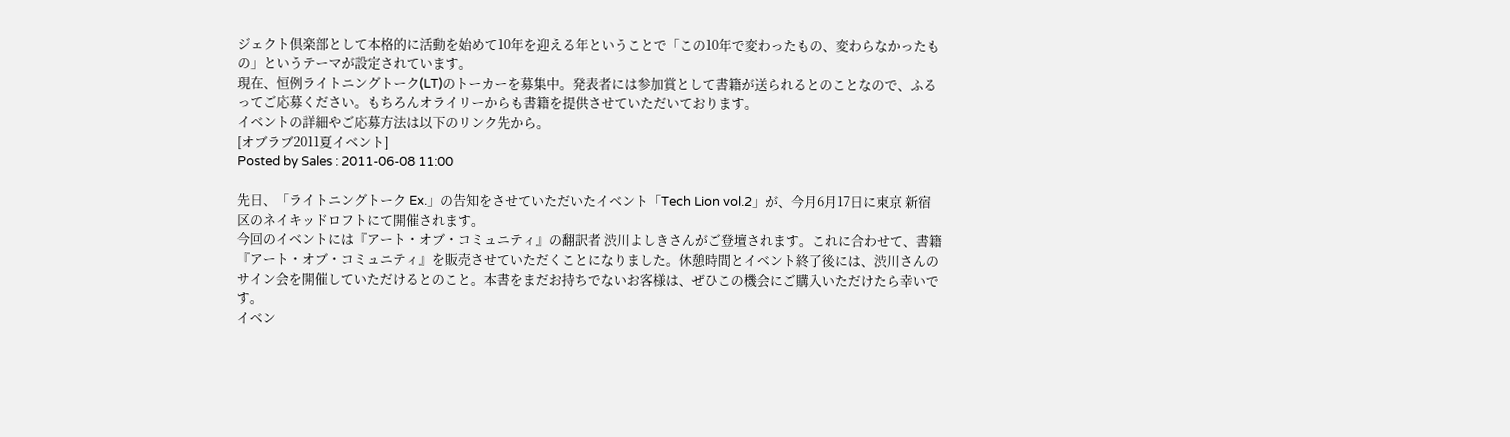ジェクト倶楽部として本格的に活動を始めて10年を迎える年ということで「この10年で変わったもの、変わらなかったもの」というテーマが設定されています。
現在、恒例ライトニングトーク(LT)のトーカーを募集中。発表者には参加賞として書籍が送られるとのことなので、ふるってご応募ください。もちろんオライリーからも書籍を提供させていただいております。
イベントの詳細やご応募方法は以下のリンク先から。
[オブラブ2011夏イベント]
Posted by Sales : 2011-06-08 11:00

先日、「ライトニングトーク Ex.」の告知をさせていただいたイベント「Tech Lion vol.2」が、今月6月17日に東京 新宿区のネイキッドロフトにて開催されます。
今回のイベントには『アート・オブ・コミュニティ』の翻訳者 渋川よしきさんがご登壇されます。これに合わせて、書籍『アート・オブ・コミュニティ』を販売させていただくことになりました。休憩時間とイベント終了後には、渋川さんのサイン会を開催していただけるとのこと。本書をまだお持ちでないお客様は、ぜひこの機会にご購入いただけたら幸いです。
イベン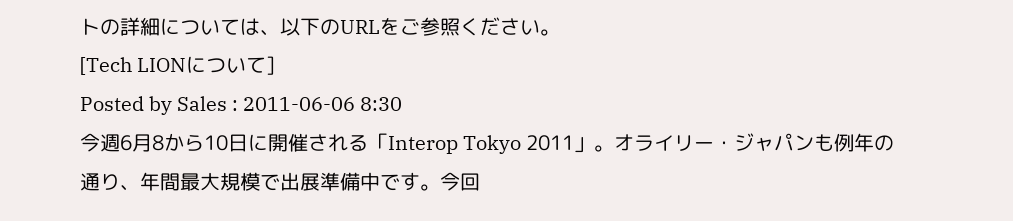トの詳細については、以下のURLをご参照ください。
[Tech LIONについて]
Posted by Sales : 2011-06-06 8:30
今週6月8から10日に開催される「Interop Tokyo 2011」。オライリー・ジャパンも例年の通り、年間最大規模で出展準備中です。今回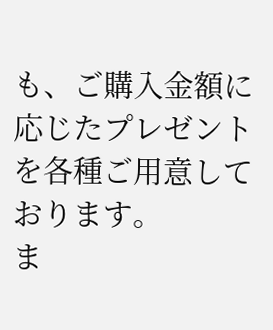も、ご購入金額に応じたプレゼントを各種ご用意しております。
ま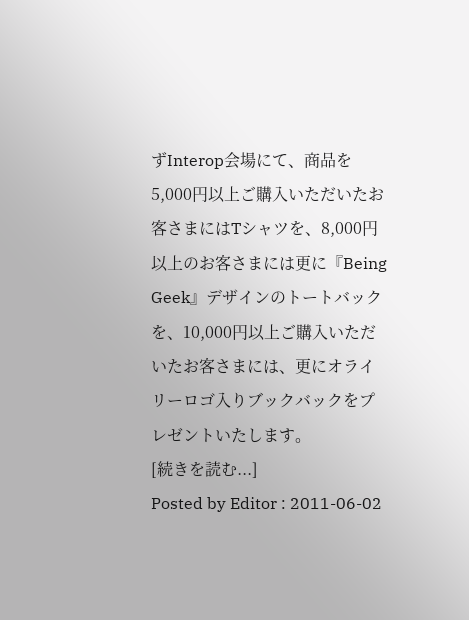ずInterop会場にて、商品を5,000円以上ご購入いただいたお客さまにはTシャツを、8,000円以上のお客さまには更に『Being Geek』デザインのトートバックを、10,000円以上ご購入いただいたお客さまには、更にオライリーロゴ入りブックバックをプレゼントいたします。
[続きを読む...]
Posted by Editor : 2011-06-02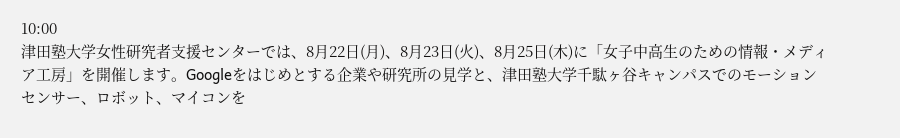10:00
津田塾大学女性研究者支援センターでは、8月22日(月)、8月23日(火)、8月25日(木)に「女子中高生のための情報・メディア工房」を開催します。Googleをはじめとする企業や研究所の見学と、津田塾大学千駄ヶ谷キャンパスでのモーションセンサー、ロボット、マイコンを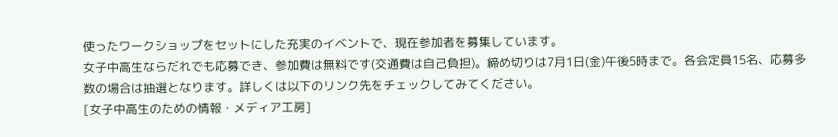使ったワークショップをセットにした充実のイベントで、現在参加者を募集しています。
女子中高生ならだれでも応募でき、参加費は無料です(交通費は自己負担)。締め切りは7月1日(金)午後5時まで。各会定員15名、応募多数の場合は抽選となります。詳しくは以下のリンク先をチェックしてみてください。
[女子中高生のための情報・メディア工房]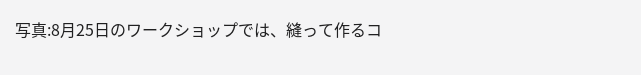写真:8月25日のワークショップでは、縫って作るコ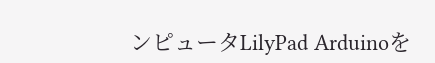ンピュータLilyPad Arduinoを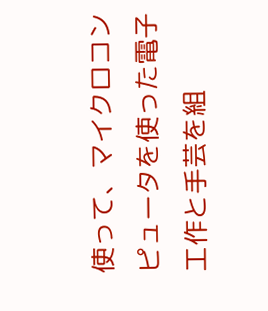使って、マイクロコンピュータを使った電子工作と手芸を組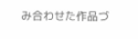み合わせた作品づ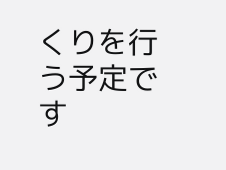くりを行う予定です